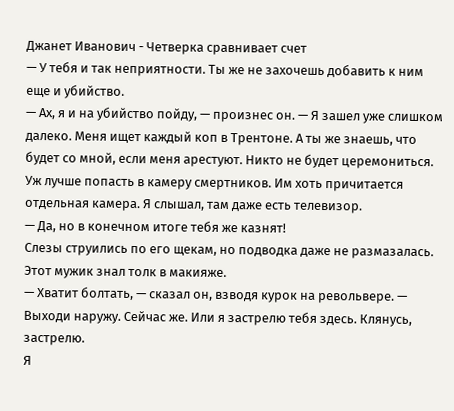Джанет Иванович - Четверка сравнивает счет
— У тебя и так неприятности. Ты же не захочешь добавить к ним еще и убийство.
— Ах, я и на убийство пойду, — произнес он. — Я зашел уже слишком далеко. Меня ищет каждый коп в Трентоне. А ты же знаешь, что будет со мной, если меня арестуют. Никто не будет церемониться. Уж лучше попасть в камеру смертников. Им хоть причитается отдельная камера. Я слышал, там даже есть телевизор.
— Да, но в конечном итоге тебя же казнят!
Слезы струились по его щекам, но подводка даже не размазалась. Этот мужик знал толк в макияже.
— Хватит болтать, — сказал он, взводя курок на револьвере. — Выходи наружу. Сейчас же. Или я застрелю тебя здесь. Клянусь, застрелю.
Я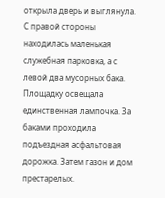открыла дверь и выглянула. С правой стороны находилась маленькая служебная парковка, а с левой два мусорных бака. Площадку освещала единственная лампочка. За баками проходила подъездная асфальтовая дорожка. Затем газон и дом престарелых.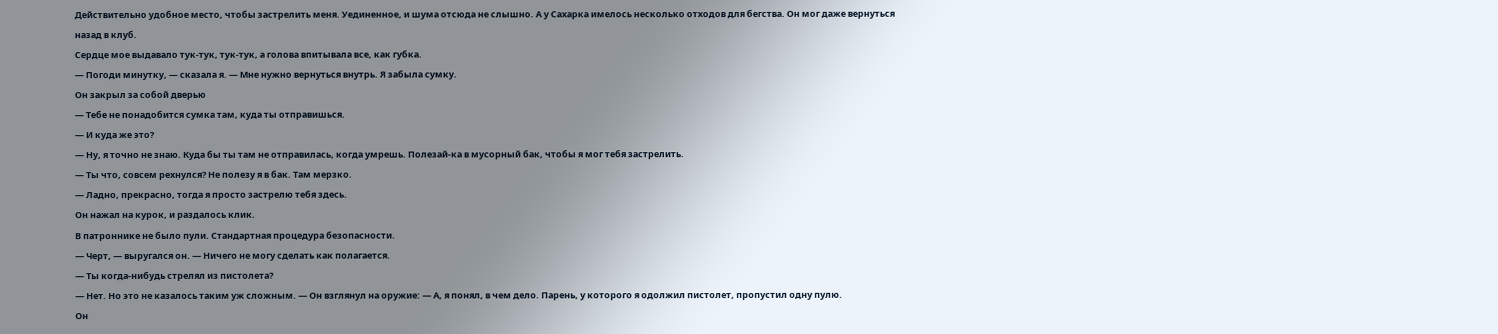Действительно удобное место, чтобы застрелить меня. Уединенное, и шума отсюда не слышно. А у Сахарка имелось несколько отходов для бегства. Он мог даже вернуться назад в клуб.
Сердце мое выдавало тук-тук, тук-тук, а голова впитывала все, как губка.
— Погоди минутку, — сказала я. — Мне нужно вернуться внутрь. Я забыла сумку.
Он закрыл за собой дверью
— Тебе не понадобится сумка там, куда ты отправишься.
— И куда же это?
— Ну, я точно не знаю. Куда бы ты там не отправилась, когда умрешь. Полезай-ка в мусорный бак, чтобы я мог тебя застрелить.
— Ты что, совсем рехнулся? Не полезу я в бак. Там мерзко.
— Ладно, прекрасно, тогда я просто застрелю тебя здесь.
Он нажал на курок, и раздалось клик.
В патроннике не было пули. Стандартная процедура безопасности.
— Черт, — выругался он. — Ничего не могу сделать как полагается.
— Ты когда-нибудь стрелял из пистолета?
— Нет. Но это не казалось таким уж сложным. — Он взглянул на оружие: — А, я понял, в чем дело. Парень, у которого я одолжил пистолет, пропустил одну пулю.
Он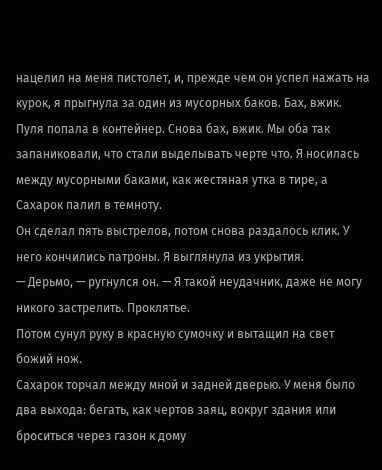нацелил на меня пистолет, и, прежде чем он успел нажать на курок, я прыгнула за один из мусорных баков. Бах, вжик. Пуля попала в контейнер. Снова бах, вжик. Мы оба так запаниковали, что стали выделывать черте что. Я носилась между мусорными баками, как жестяная утка в тире, а Сахарок палил в темноту.
Он сделал пять выстрелов, потом снова раздалось клик. У него кончились патроны. Я выглянула из укрытия.
— Дерьмо, — ругнулся он. — Я такой неудачник, даже не могу никого застрелить. Проклятье.
Потом сунул руку в красную сумочку и вытащил на свет божий нож.
Сахарок торчал между мной и задней дверью. У меня было два выхода: бегать, как чертов заяц, вокруг здания или броситься через газон к дому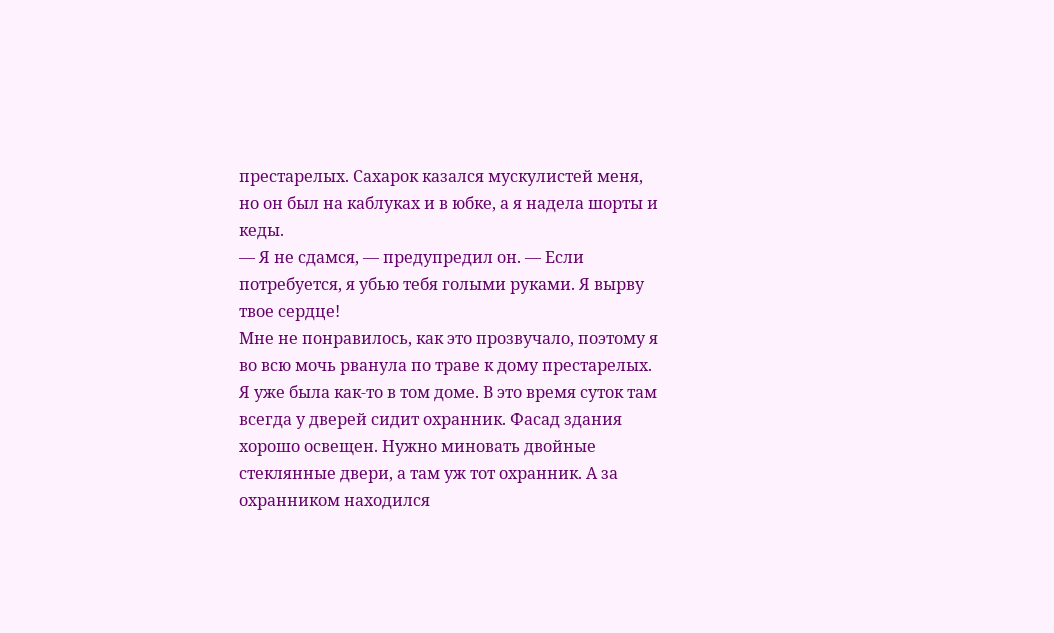престарелых. Сахарок казался мускулистей меня, но он был на каблуках и в юбке, а я надела шорты и кеды.
— Я не сдамся, — предупредил он. — Если потребуется, я убью тебя голыми руками. Я вырву твое сердце!
Мне не понравилось, как это прозвучало, поэтому я во всю мочь рванула по траве к дому престарелых. Я уже была как-то в том доме. В это время суток там всегда у дверей сидит охранник. Фасад здания хорошо освещен. Нужно миновать двойные стеклянные двери, а там уж тот охранник. А за охранником находился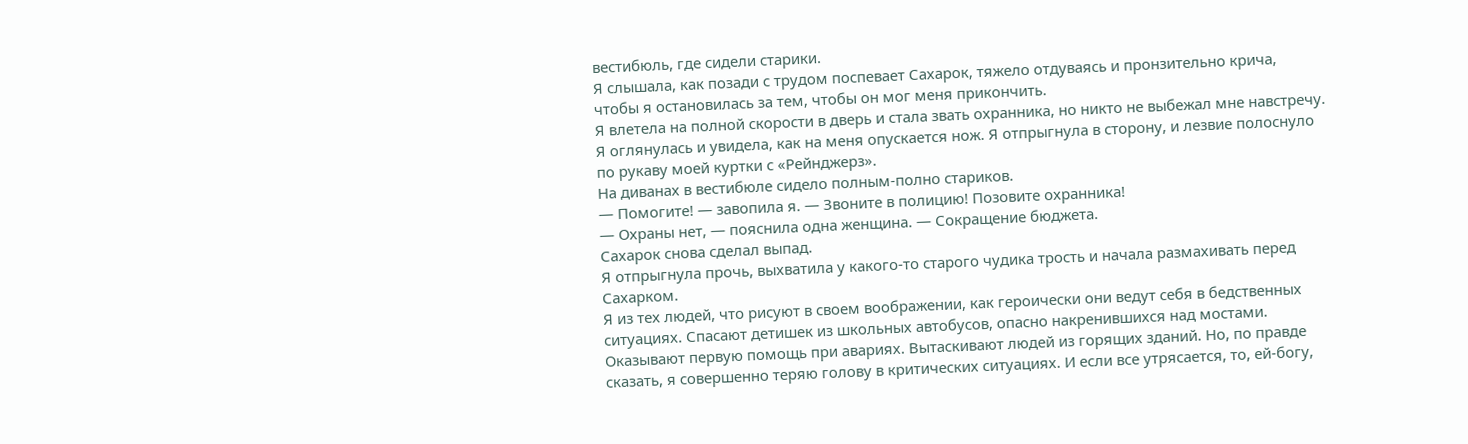вестибюль, где сидели старики.
Я слышала, как позади с трудом поспевает Сахарок, тяжело отдуваясь и пронзительно крича, чтобы я остановилась за тем, чтобы он мог меня прикончить.
Я влетела на полной скорости в дверь и стала звать охранника, но никто не выбежал мне навстречу. Я оглянулась и увидела, как на меня опускается нож. Я отпрыгнула в сторону, и лезвие полоснуло по рукаву моей куртки с «Рейнджерз».
На диванах в вестибюле сидело полным-полно стариков.
— Помогите! — завопила я. — Звоните в полицию! Позовите охранника!
— Охраны нет, — пояснила одна женщина. — Сокращение бюджета.
Сахарок снова сделал выпад.
Я отпрыгнула прочь, выхватила у какого-то старого чудика трость и начала размахивать перед Сахарком.
Я из тех людей, что рисуют в своем воображении, как героически они ведут себя в бедственных ситуациях. Спасают детишек из школьных автобусов, опасно накренившихся над мостами. Оказывают первую помощь при авариях. Вытаскивают людей из горящих зданий. Но, по правде сказать, я совершенно теряю голову в критических ситуациях. И если все утрясается, то, ей-богу,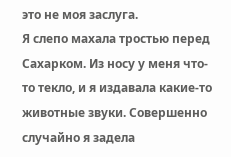это не моя заслуга.
Я слепо махала тростью перед Сахарком. Из носу у меня что-то текло, и я издавала какие-то животные звуки. Совершенно случайно я задела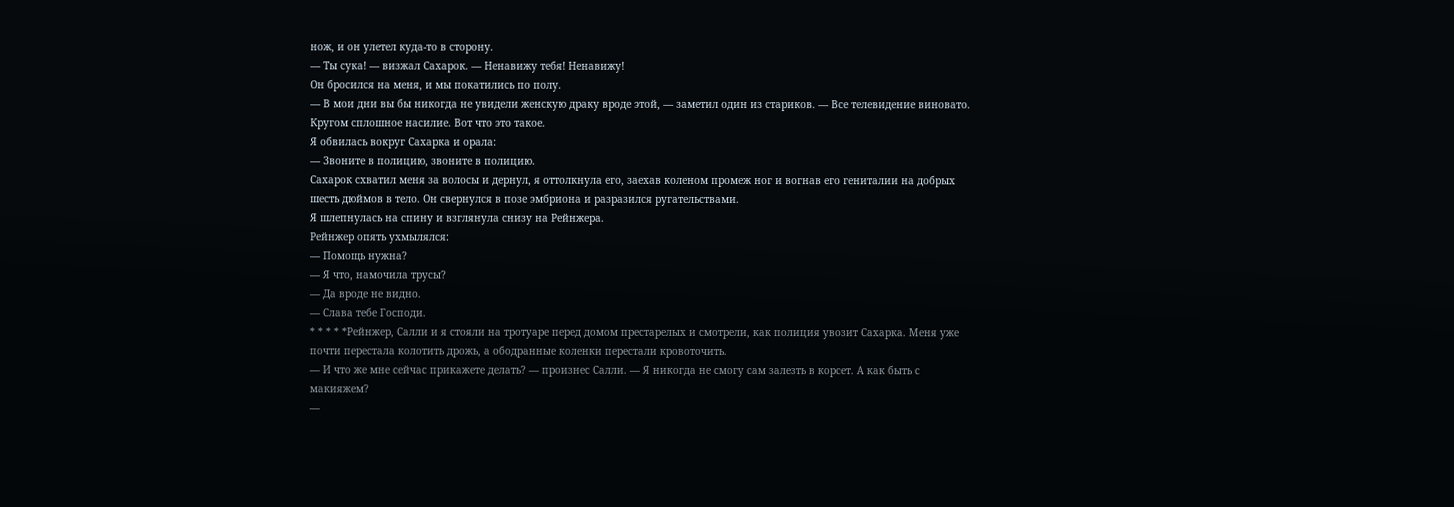нож, и он улетел куда-то в сторону.
— Ты сука! — визжал Сахарок. — Ненавижу тебя! Ненавижу!
Он бросился на меня, и мы покатились по полу.
— В мои дни вы бы никогда не увидели женскую драку вроде этой, — заметил один из стариков. — Все телевидение виновато. Кругом сплошное насилие. Вот что это такое.
Я обвилась вокруг Сахарка и орала:
— Звоните в полицию, звоните в полицию.
Сахарок схватил меня за волосы и дернул, я оттолкнула его, заехав коленом промеж ног и вогнав его гениталии на добрых шесть дюймов в тело. Он свернулся в позе эмбриона и разразился ругательствами.
Я шлепнулась на спину и взглянула снизу на Рейнжера.
Рейнжер опять ухмылялся:
— Помощь нужна?
— Я что, намочила трусы?
— Да вроде не видно.
— Слава тебе Господи.
* * * * *Рейнжер, Салли и я стояли на тротуаре перед домом престарелых и смотрели, как полиция увозит Сахарка. Меня уже почти перестала колотить дрожь, а ободранные коленки перестали кровоточить.
— И что же мне сейчас прикажете делать? — произнес Салли. — Я никогда не смогу сам залезть в корсет. А как быть с макияжем?
—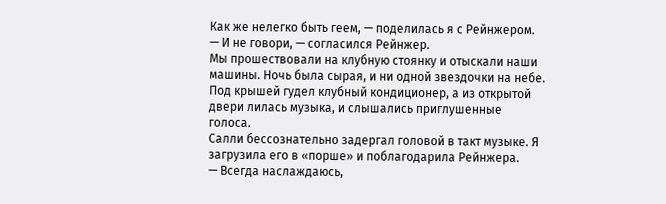Как же нелегко быть геем, — поделилась я с Рейнжером.
— И не говори, — согласился Рейнжер.
Мы прошествовали на клубную стоянку и отыскали наши машины. Ночь была сырая, и ни одной звездочки на небе. Под крышей гудел клубный кондиционер, а из открытой двери лилась музыка, и слышались приглушенные голоса.
Салли бессознательно задергал головой в такт музыке. Я загрузила его в «порше» и поблагодарила Рейнжера.
— Всегда наслаждаюсь,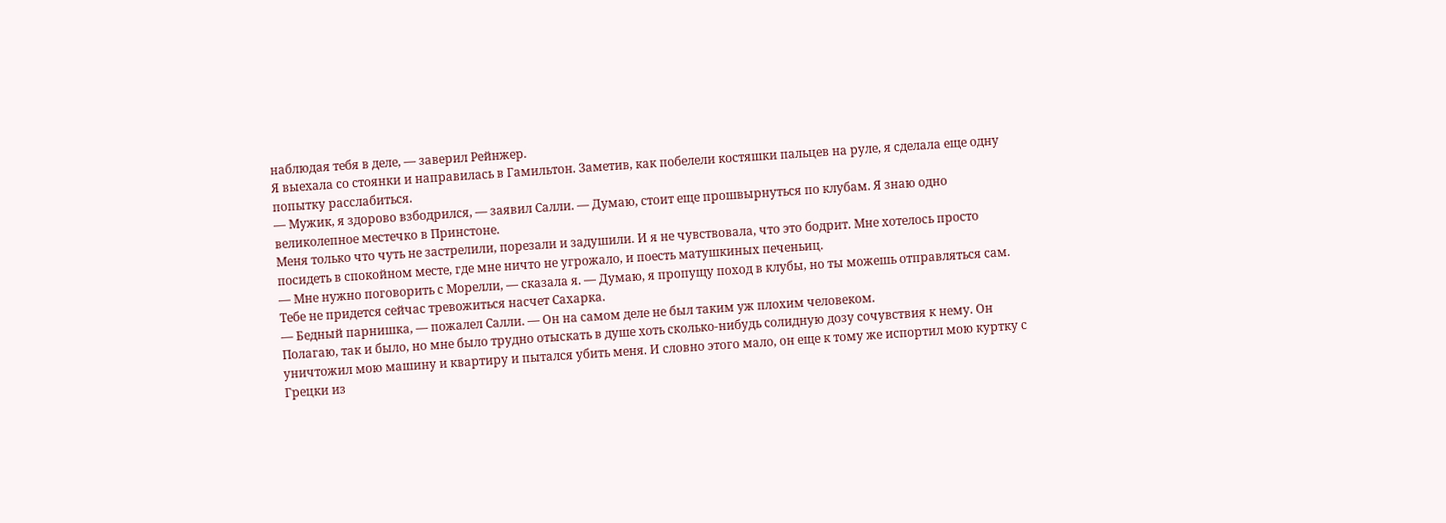наблюдая тебя в деле, — заверил Рейнжер.
Я выехала со стоянки и направилась в Гамильтон. Заметив, как побелели костяшки пальцев на руле, я сделала еще одну попытку расслабиться.
— Мужик, я здорово взбодрился, — заявил Салли. — Думаю, стоит еще прошвырнуться по клубам. Я знаю одно великолепное местечко в Принстоне.
Меня только что чуть не застрелили, порезали и задушили. И я не чувствовала, что это бодрит. Мне хотелось просто посидеть в спокойном месте, где мне ничто не угрожало, и поесть матушкиных печеньиц.
— Мне нужно поговорить с Морелли, — сказала я. — Думаю, я пропущу поход в клубы, но ты можешь отправляться сам. Тебе не придется сейчас тревожиться насчет Сахарка.
— Бедный парнишка, — пожалел Салли. — Он на самом деле не был таким уж плохим человеком.
Полагаю, так и было, но мне было трудно отыскать в душе хоть сколько-нибудь солидную дозу сочувствия к нему. Он уничтожил мою машину и квартиру и пытался убить меня. И словно этого мало, он еще к тому же испортил мою куртку с Грецки из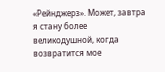«Рейнджерз». Может, завтра я стану более великодушной, когда возвратится мое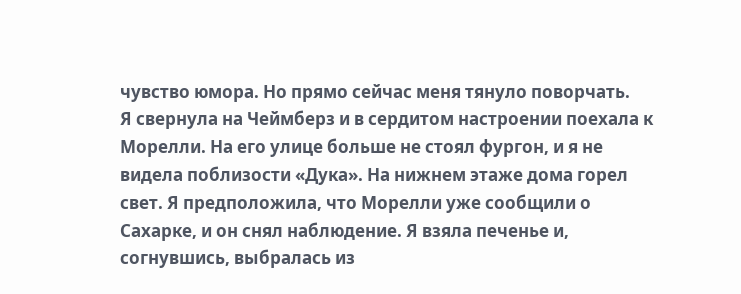чувство юмора. Но прямо сейчас меня тянуло поворчать.
Я свернула на Чеймберз и в сердитом настроении поехала к Морелли. На его улице больше не стоял фургон, и я не видела поблизости «Дука». На нижнем этаже дома горел свет. Я предположила, что Морелли уже сообщили о Сахарке, и он снял наблюдение. Я взяла печенье и, согнувшись, выбралась из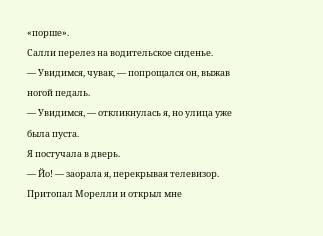«порше».
Салли перелез на водительское сиденье.
— Увидимся, чувак, — попрощался он, выжав ногой педаль.
— Увидимся, — откликнулась я, но улица уже была пуста.
Я постучала в дверь.
— Йо! — заорала я, перекрывая телевизор.
Притопал Морелли и открыл мне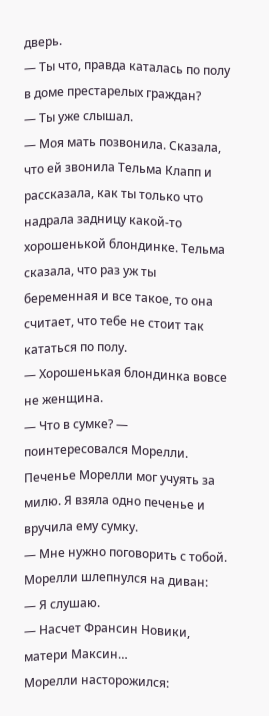дверь.
— Ты что, правда каталась по полу в доме престарелых граждан?
— Ты уже слышал.
— Моя мать позвонила. Сказала, что ей звонила Тельма Клапп и рассказала, как ты только что надрала задницу какой-то хорошенькой блондинке. Тельма сказала, что раз уж ты беременная и все такое, то она считает, что тебе не стоит так кататься по полу.
— Хорошенькая блондинка вовсе не женщина.
— Что в сумке? — поинтересовался Морелли.
Печенье Морелли мог учуять за милю. Я взяла одно печенье и вручила ему сумку.
— Мне нужно поговорить с тобой.
Морелли шлепнулся на диван:
— Я слушаю.
— Насчет Франсин Новики, матери Максин…
Морелли насторожился: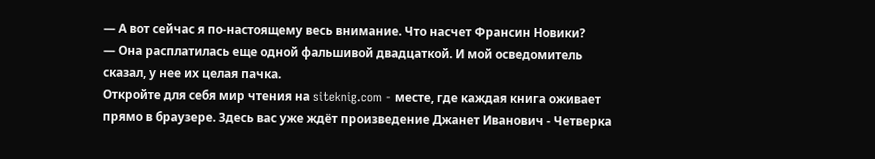— А вот сейчас я по-настоящему весь внимание. Что насчет Франсин Новики?
— Она расплатилась еще одной фальшивой двадцаткой. И мой осведомитель сказал, у нее их целая пачка.
Откройте для себя мир чтения на siteknig.com - месте, где каждая книга оживает прямо в браузере. Здесь вас уже ждёт произведение Джанет Иванович - Четверка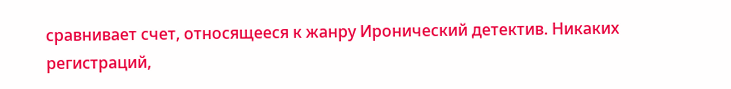сравнивает счет, относящееся к жанру Иронический детектив. Никаких регистраций,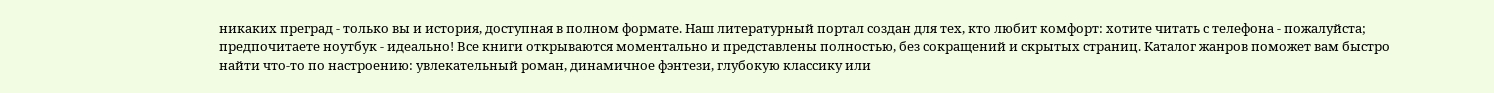никаких преград - только вы и история, доступная в полном формате. Наш литературный портал создан для тех, кто любит комфорт: хотите читать с телефона - пожалуйста; предпочитаете ноутбук - идеально! Все книги открываются моментально и представлены полностью, без сокращений и скрытых страниц. Каталог жанров поможет вам быстро найти что-то по настроению: увлекательный роман, динамичное фэнтези, глубокую классику или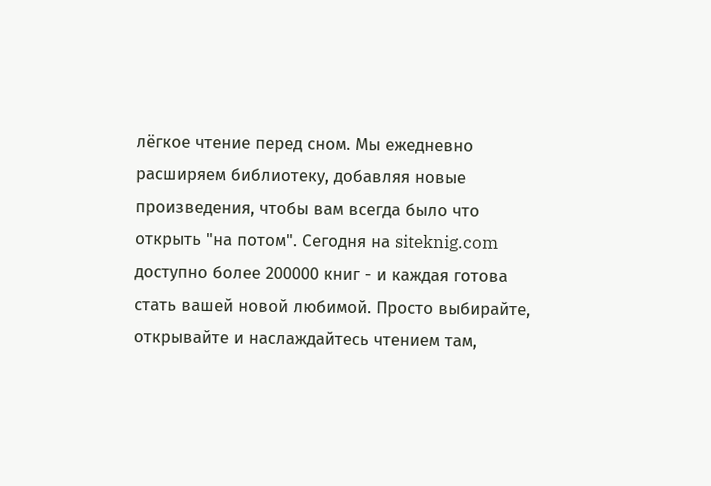лёгкое чтение перед сном. Мы ежедневно расширяем библиотеку, добавляя новые произведения, чтобы вам всегда было что открыть "на потом". Сегодня на siteknig.com доступно более 200000 книг - и каждая готова стать вашей новой любимой. Просто выбирайте, открывайте и наслаждайтесь чтением там,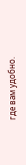где вам удобно.